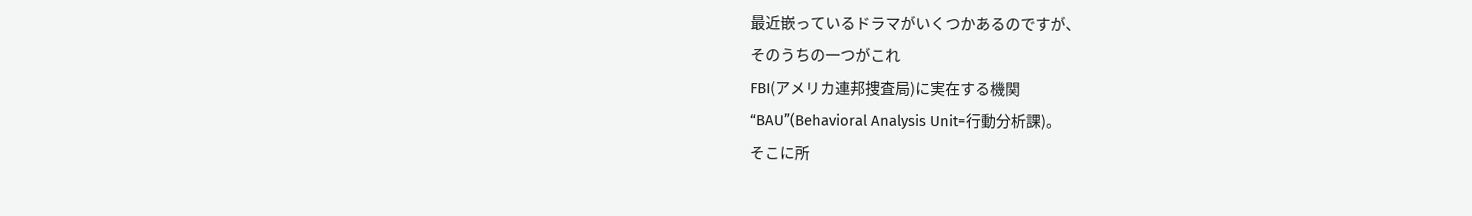最近嵌っているドラマがいくつかあるのですが、
そのうちの一つがこれ
FBI(アメリカ連邦捜査局)に実在する機関
“BAU”(Behavioral Analysis Unit=行動分析課)。
そこに所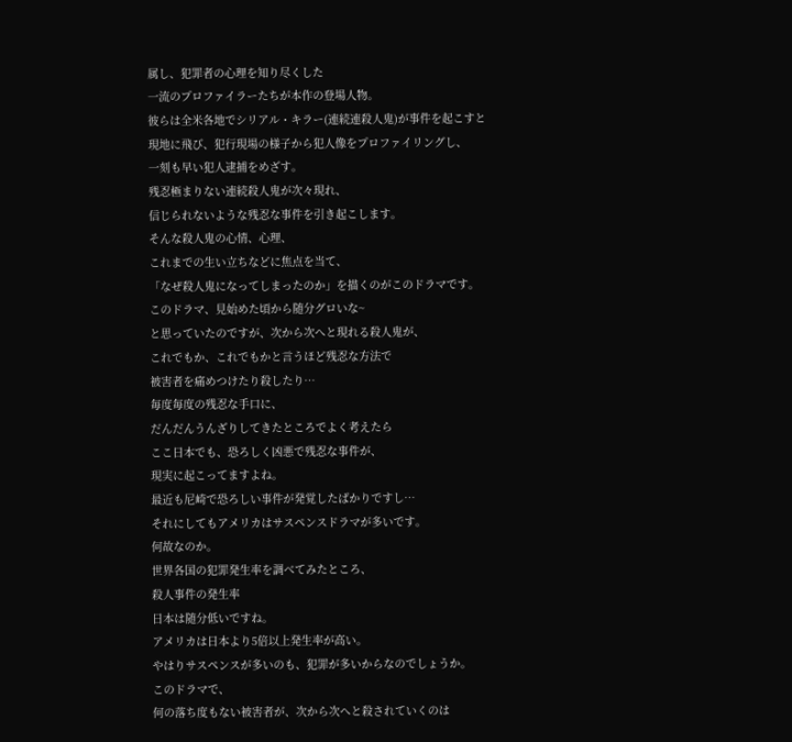属し、犯罪者の心理を知り尽くした
一流のプロファイラーたちが本作の登場人物。
彼らは全米各地でシリアル・キラー(連続連殺人鬼)が事件を起こすと
現地に飛び、犯行現場の様子から犯人像をプロファイリングし、
一刻も早い犯人逮捕をめざす。
残忍極まりない連続殺人鬼が次々現れ、
信じられないような残忍な事件を引き起こします。
そんな殺人鬼の心情、心理、
これまでの生い立ちなどに焦点を当て、
「なぜ殺人鬼になってしまったのか」を描くのがこのドラマです。
このドラマ、見始めた頃から随分グロいな~
と思っていたのですが、次から次へと現れる殺人鬼が、
これでもか、これでもかと言うほど残忍な方法で
被害者を痛めつけたり殺したり…
毎度毎度の残忍な手口に、
だんだんうんざりしてきたところでよく考えたら
ここ日本でも、恐ろしく凶悪で残忍な事件が、
現実に起こってますよね。
最近も尼崎で恐ろしい事件が発覚したばかりですし…
それにしてもアメリカはサスペンスドラマが多いです。
何故なのか。
世界各国の犯罪発生率を調べてみたところ、
殺人事件の発生率
日本は随分低いですね。
アメリカは日本より5倍以上発生率が高い。
やはりサスペンスが多いのも、犯罪が多いからなのでしょうか。
このドラマで、
何の落ち度もない被害者が、次から次へと殺されていくのは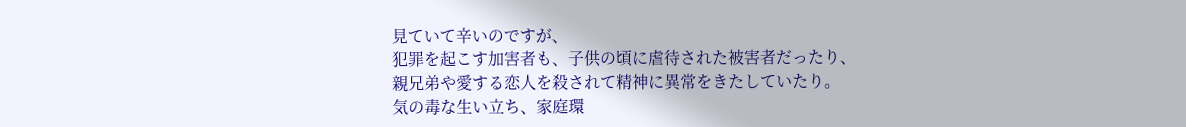見ていて辛いのですが、
犯罪を起こす加害者も、子供の頃に虐待された被害者だったり、
親兄弟や愛する恋人を殺されて精神に異常をきたしていたり。
気の毒な生い立ち、家庭環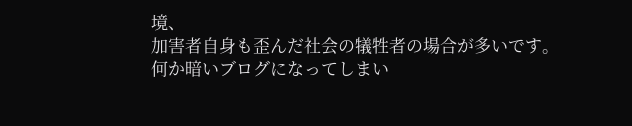境、
加害者自身も歪んだ社会の犠牲者の場合が多いです。
何か暗いブログになってしまい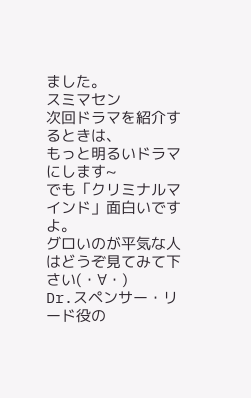ました。
スミマセン
次回ドラマを紹介するときは、
もっと明るいドラマにします~
でも「クリミナルマインド」面白いですよ。
グロいのが平気な人はどうぞ見てみて下さい(・∀・)
Dr.スペンサー・リード役の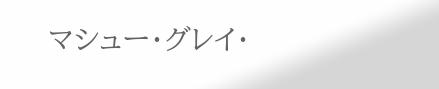マシュー・グレイ・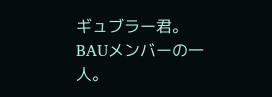ギュブラー君。
BAUメンバーの一人。